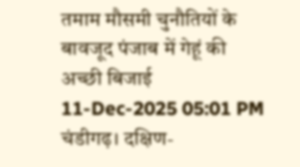तमाम मौसमी चुनौतियों के बावजूद पंजाब में गेहूं की अच्छी बिजाई
11-Dec-2025 05:01 PM
चंडीगढ़। दक्षिण-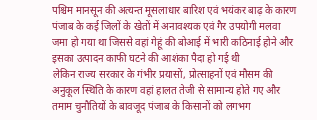पश्चिम मानसून की अत्यन्त मूसलाधार बारिश एवं भयंकर बाढ़ के कारण पंजाब के कई जिलों के खेतों में अनावश्यक एवं गैर उपयोगी मलवा जमा हो गया था जिससे वहां गेहूं की बोआई में भारी कठिनाई होने और इसका उत्पादन काफी घटने की आशंका पैदा हो गई थी
लेकिन राज्य सरकार के गंभीर प्रयासों, प्रोत्साहनों एवं मौसम की अनुकूल स्थिति के कारण वहां हालत तेजी से सामान्य होते गए और तमाम चुनौतियों के बावजूद पंजाब के किसानों को लगभग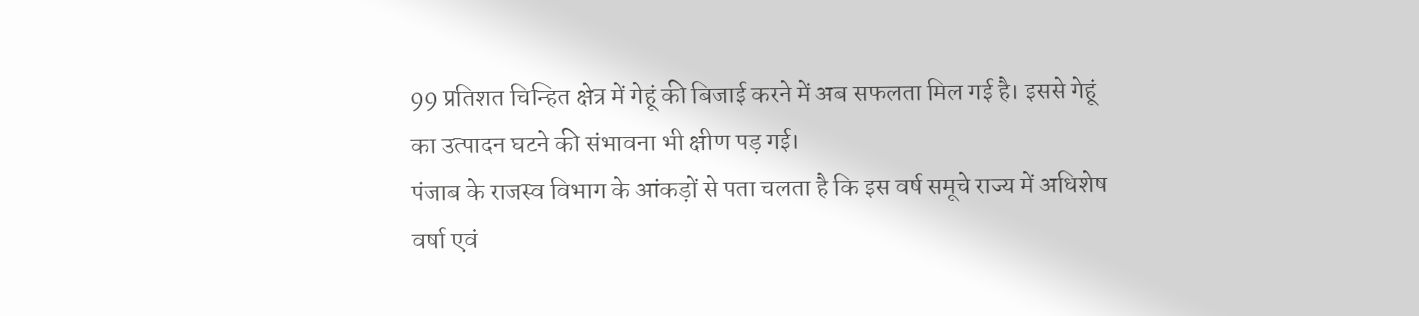99 प्रतिशत चिन्हित क्षेत्र में गेहूं की बिजाई करने में अब सफलता मिल गई है। इससे गेहूं का उत्पादन घटने की संभावना भी क्षीण पड़ गई।
पंजाब के राजस्व विभाग के आंकड़ों से पता चलता है कि इस वर्ष समूचे राज्य में अधिशेष वर्षा एवं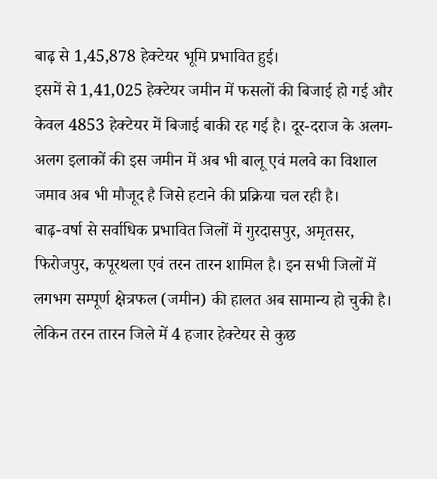बाढ़ से 1,45,878 हेक्टेयर भूमि प्रभावित हुई।
इसमें से 1,41,025 हेक्टेयर जमीन में फसलों की बिजाई हो गई और केवल 4853 हेक्टेयर में बिजाई बाकी रह गई है। दूर-दराज के अलग-अलग इलाकों की इस जमीन में अब भी बालू एवं मलवे का विशाल जमाव अब भी मौजूद है जिसे हटाने की प्रक्रिया चल रही है।
बाढ़-वर्षा से सर्वाधिक प्रभावित जिलों में गुरदासपुर, अमृतसर, फिरोजपुर, कपूरथला एवं तरन तारन शामिल है। इन सभी जिलों में लगभग सम्पूर्ण क्षेत्रफल (जमीन) की हालत अब सामान्य हो चुकी है। लेकिन तरन तारन जिले में 4 हजार हेक्टेयर से कुछ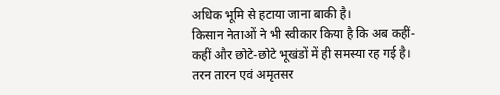अधिक भूमि से हटाया जाना बाकी है।
किसान नेताओं ने भी स्वीकार किया है कि अब कहीं-कहीं और छोटे-छोटे भूखंडों में ही समस्या रह गई है। तरन तारन एवं अमृतसर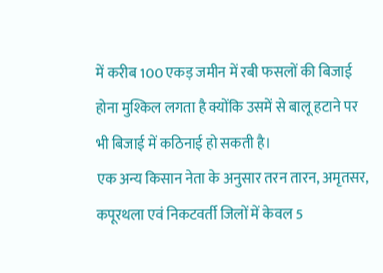में करीब 100 एकड़ जमीन में रबी फसलों की बिजाई होना मुश्किल लगता है क्योंकि उसमें से बालू हटाने पर भी बिजाई में कठिनाई हो सकती है।
एक अन्य किसान नेता के अनुसार तरन तारन, अमृतसर, कपूरथला एवं निकटवर्ती जिलों में केवल 5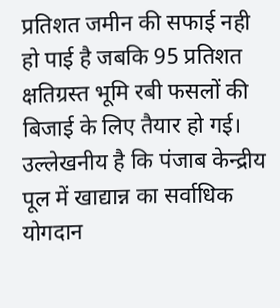प्रतिशत जमीन की सफाई नही हो पाई है जबकि 95 प्रतिशत क्षतिग्रस्त भूमि रबी फसलों की बिजाई के लिए तैयार हो गई।
उल्लेखनीय है कि पंजाब केन्द्रीय पूल में खाद्यान्न का सर्वाधिक योगदान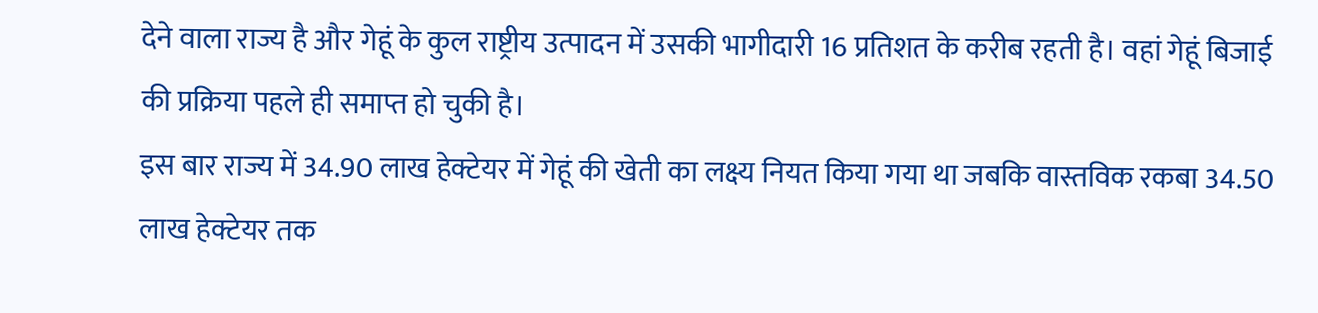देने वाला राज्य है और गेहूं के कुल राष्ट्रीय उत्पादन में उसकी भागीदारी 16 प्रतिशत के करीब रहती है। वहां गेहूं बिजाई की प्रक्रिया पहले ही समाप्त हो चुकी है।
इस बार राज्य में 34.90 लाख हेक्टेयर में गेहूं की खेती का लक्ष्य नियत किया गया था जबकि वास्तविक रकबा 34.50 लाख हेक्टेयर तक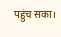पहुंच सका।